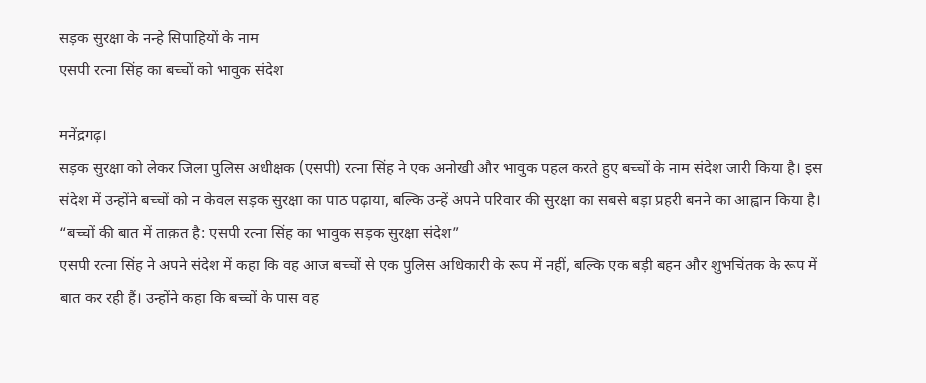सड़क सुरक्षा के नन्हे सिपाहियों के नाम
एसपी रत्ना सिंह का बच्चों को भावुक संदेश

मनेंद्रगढ़।
सड़क सुरक्षा को लेकर जिला पुलिस अधीक्षक (एसपी) रत्ना सिंह ने एक अनोखी और भावुक पहल करते हुए बच्चों के नाम संदेश जारी किया है। इस संदेश में उन्होंने बच्चों को न केवल सड़क सुरक्षा का पाठ पढ़ाया, बल्कि उन्हें अपने परिवार की सुरक्षा का सबसे बड़ा प्रहरी बनने का आह्वान किया है।
“बच्चों की बात में ताक़त है: एसपी रत्ना सिंह का भावुक सड़क सुरक्षा संदेश”
एसपी रत्ना सिंह ने अपने संदेश में कहा कि वह आज बच्चों से एक पुलिस अधिकारी के रूप में नहीं, बल्कि एक बड़ी बहन और शुभचिंतक के रूप में बात कर रही हैं। उन्होंने कहा कि बच्चों के पास वह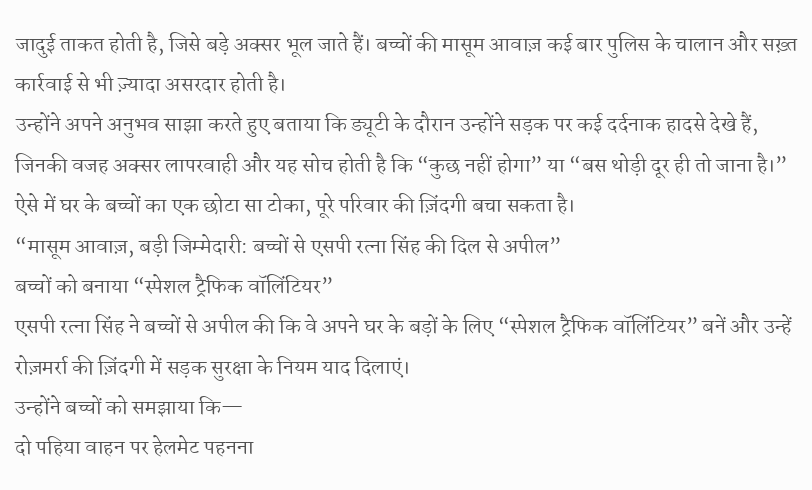जादुई ताकत होती है, जिसे बड़े अक्सर भूल जाते हैं। बच्चों की मासूम आवाज़ कई बार पुलिस के चालान और सख़्त कार्रवाई से भी ज़्यादा असरदार होती है।
उन्होंने अपने अनुभव साझा करते हुए बताया कि ड्यूटी के दौरान उन्होंने सड़क पर कई दर्दनाक हादसे देखे हैं, जिनकी वजह अक्सर लापरवाही और यह सोच होती है कि “कुछ नहीं होगा” या “बस थोड़ी दूर ही तो जाना है।” ऐसे में घर के बच्चों का एक छोटा सा टोका, पूरे परिवार की ज़िंदगी बचा सकता है।
“मासूम आवाज़, बड़ी जिम्मेदारी: बच्चों से एसपी रत्ना सिंह की दिल से अपील”
बच्चों को बनाया “स्पेशल ट्रैफिक वॉलिंटियर”
एसपी रत्ना सिंह ने बच्चों से अपील की कि वे अपने घर के बड़ों के लिए “स्पेशल ट्रैफिक वॉलिंटियर” बनें और उन्हें रोज़मर्रा की ज़िंदगी में सड़क सुरक्षा के नियम याद दिलाएं।
उन्होंने बच्चों को समझाया कि—
दो पहिया वाहन पर हेलमेट पहनना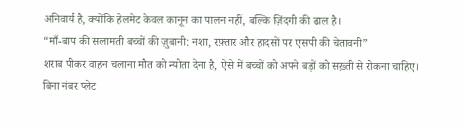अनिवार्य है, क्योंकि हेलमेट केवल कानून का पालन नहीं, बल्कि ज़िंदगी की ढाल है।
“माँ-बाप की सलामती बच्चों की ज़ुबानी: नशा, रफ़्तार और हादसों पर एसपी की चेतावनी”
शराब पीकर वाहन चलाना मौत को न्योता देना है, ऐसे में बच्चों को अपने बड़ों को सख़्ती से रोकना चाहिए।
बिना नंबर प्लेट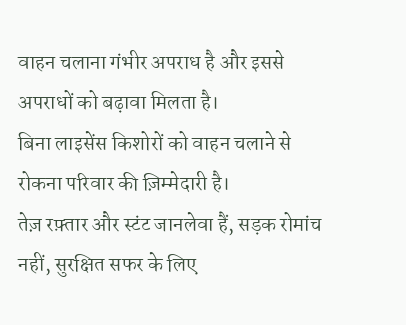वाहन चलाना गंभीर अपराध है और इससे अपराधों को बढ़ावा मिलता है।
बिना लाइसेंस किशोरों को वाहन चलाने से रोकना परिवार की ज़िम्मेदारी है।
तेज़ रफ़्तार और स्टंट जानलेवा हैं, सड़क रोमांच नहीं, सुरक्षित सफर के लिए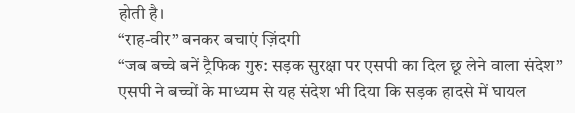होती है।
“राह-वीर” बनकर बचाएं ज़िंदगी
“जब बच्चे बनें ट्रैफिक गुरु: सड़क सुरक्षा पर एसपी का दिल छू लेने वाला संदेश”
एसपी ने बच्चों के माध्यम से यह संदेश भी दिया कि सड़क हादसे में घायल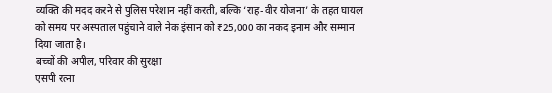व्यक्ति की मदद करने से पुलिस परेशान नहीं करती, बल्कि ‘राह-वीर योजना’ के तहत घायल को समय पर अस्पताल पहुंचाने वाले नेक इंसान को ₹25,000 का नकद इनाम और सम्मान दिया जाता है।
बच्चों की अपील, परिवार की सुरक्षा
एसपी रत्ना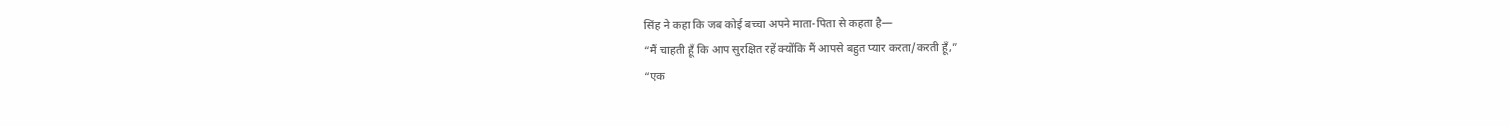सिंह ने कहा कि जब कोई बच्चा अपने माता-पिता से कहता है—
“मैं चाहती हूँ कि आप सुरक्षित रहें क्योंकि मैं आपसे बहुत प्यार करता/करती हूँ,”
“एक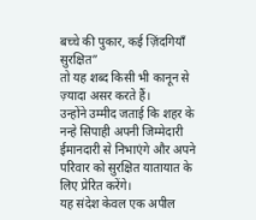बच्चे की पुकार, कई ज़िंदगियाँ सुरक्षित”
तो यह शब्द किसी भी कानून से ज़्यादा असर करते हैं।
उन्होंने उम्मीद जताई कि शहर के नन्हे सिपाही अपनी जिम्मेदारी ईमानदारी से निभाएंगे और अपने परिवार को सुरक्षित यातायात के लिए प्रेरित करेंगे।
यह संदेश केवल एक अपील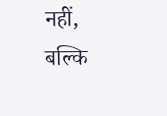नहीं, बल्कि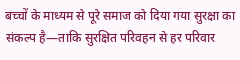बच्चों के माध्यम से पूरे समाज को दिया गया सुरक्षा का संकल्प है—ताकि सुरक्षित परिवहन से हर परिवार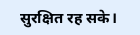सुरक्षित रह सके।